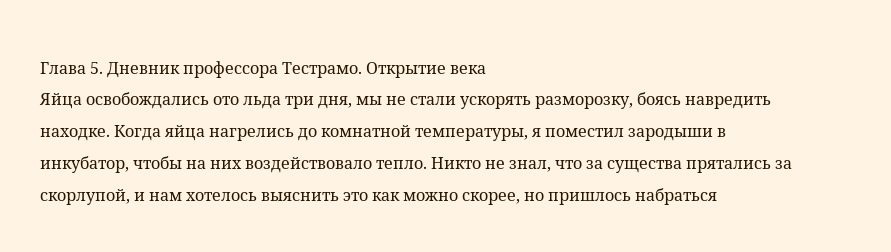Глава 5. Дневник профессора Тестрамо. Открытие века
Яйца освобождались ото льда три дня, мы не стали ускорять разморозку, боясь навредить находке. Когда яйца нагрелись до комнатной температуры, я поместил зародыши в инкубатор, чтобы на них воздействовало тепло. Никто не знал, что за существа прятались за скорлупой, и нам хотелось выяснить это как можно скорее, но пришлось набраться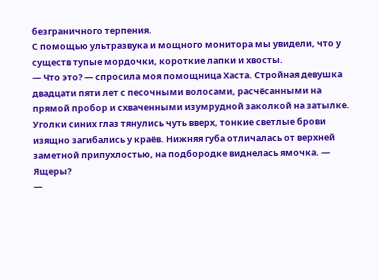безграничного терпения.
С помощью ультразвука и мощного монитора мы увидели, что у существ тупые мордочки, короткие лапки и хвосты.
— Что это? — спросила моя помощница Хаста. Стройная девушка двадцати пяти лет с песочными волосами, расчёсанными на прямой пробор и схваченными изумрудной заколкой на затылке. Уголки синих глаз тянулись чуть вверх, тонкие светлые брови изящно загибались у краёв. Нижняя губа отличалась от верхней заметной припухлостью, на подбородке виднелась ямочка. — Ящеры?
—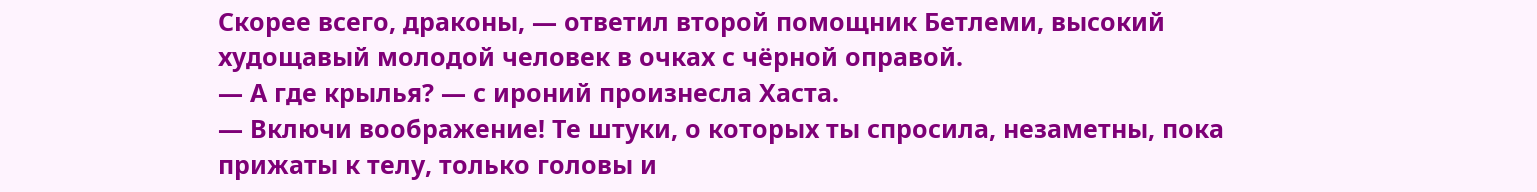Скорее всего, драконы, — ответил второй помощник Бетлеми, высокий худощавый молодой человек в очках с чёрной оправой.
— А где крылья? — с ироний произнесла Хаста.
— Включи воображение! Те штуки, о которых ты спросила, незаметны, пока прижаты к телу, только головы и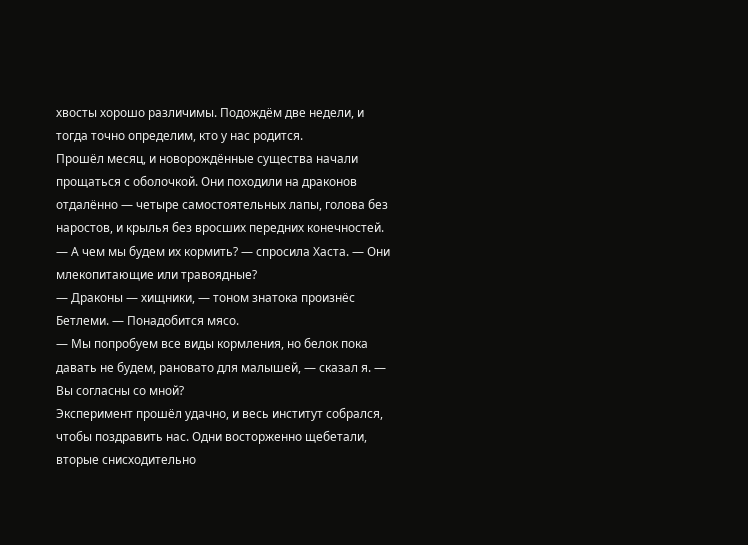хвосты хорошо различимы. Подождём две недели, и тогда точно определим, кто у нас родится.
Прошёл месяц, и новорождённые существа начали прощаться с оболочкой. Они походили на драконов отдалённо — четыре самостоятельных лапы, голова без наростов, и крылья без вросших передних конечностей.
— А чем мы будем их кормить? — спросила Хаста. — Они млекопитающие или травоядные?
— Драконы — хищники, — тоном знатока произнёс Бетлеми. — Понадобится мясо.
— Мы попробуем все виды кормления, но белок пока давать не будем, рановато для малышей, — сказал я. — Вы согласны со мной?
Эксперимент прошёл удачно, и весь институт собрался, чтобы поздравить нас. Одни восторженно щебетали, вторые снисходительно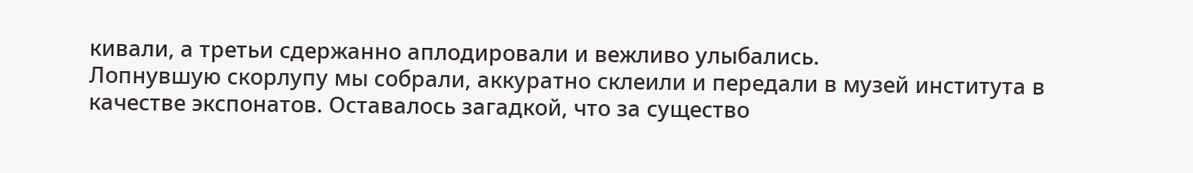кивали, а третьи сдержанно аплодировали и вежливо улыбались.
Лопнувшую скорлупу мы собрали, аккуратно склеили и передали в музей института в качестве экспонатов. Оставалось загадкой, что за существо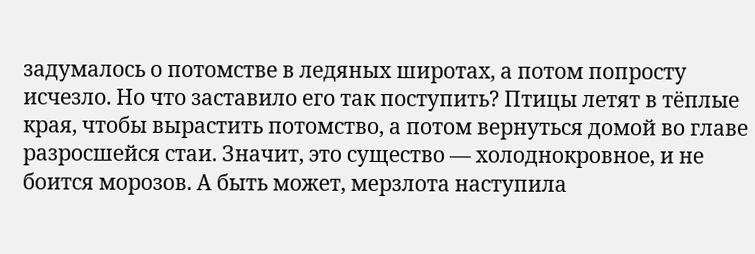задумалось о потомстве в ледяных широтах, а потом попросту исчезло. Но что заставило его так поступить? Птицы летят в тёплые края, чтобы вырастить потомство, а потом вернуться домой во главе разросшейся стаи. Значит, это существо — холоднокровное, и не боится морозов. А быть может, мерзлота наступила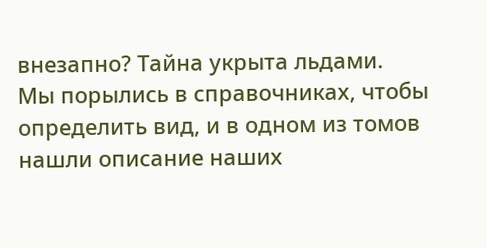внезапно? Тайна укрыта льдами.
Мы порылись в справочниках, чтобы определить вид, и в одном из томов нашли описание наших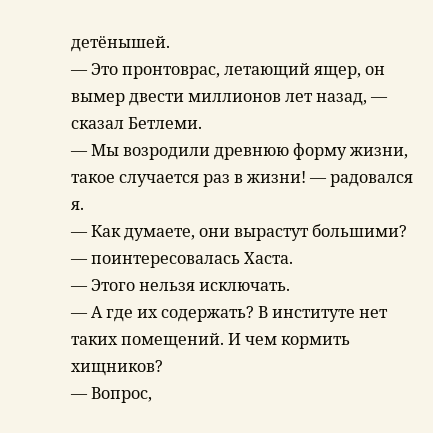детёнышей.
— Это пронтоврас, летающий ящер, он вымер двести миллионов лет назад, — сказал Бетлеми.
— Мы возродили древнюю форму жизни, такое случается раз в жизни! — радовался я.
— Как думаете, они вырастут большими? — поинтересовалась Хаста.
— Этого нельзя исключать.
— А где их содержать? В институте нет таких помещений. И чем кормить хищников?
— Вопрос,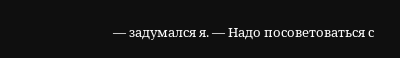— задумался я. — Надо посоветоваться с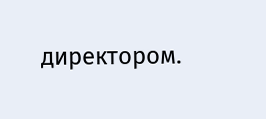директором.